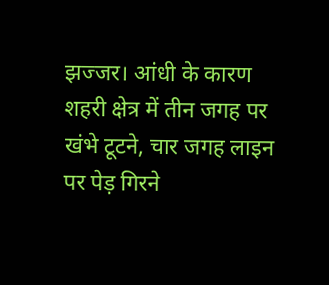झज्जर। आंधी के कारण शहरी क्षेत्र में तीन जगह पर खंभे टूटने, चार जगह लाइन पर पेड़ गिरने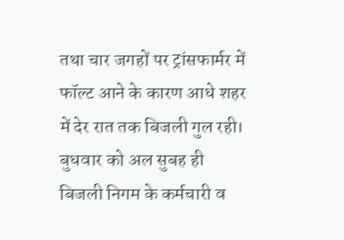तथा चार जगहों पर ट्रांसफार्मर में फॉल्ट आने के कारण आधे शहर में देर रात तक बिजली गुल रही। बुधवार को अल सुबह ही बिजली निगम के कर्मचारी व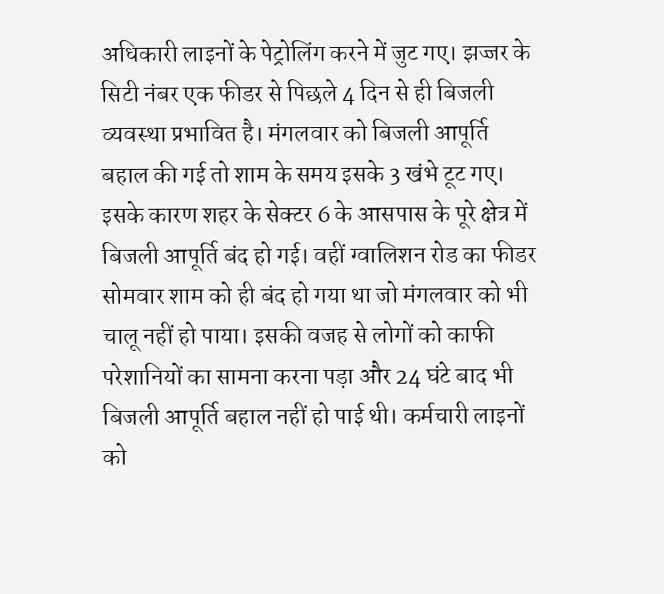अधिकारी लाइनों के पेट्रोलिंग करने में जुट गए। झज्जर के सिटी नंबर एक फीडर से पिछले 4 दिन से ही बिजली व्यवस्था प्रभावित है। मंगलवार को बिजली आपूर्ति बहाल की गई तो शाम के समय इसके 3 खंभे टूट गए। इसके कारण शहर के सेक्टर 6 के आसपास के पूरे क्षेत्र में बिजली आपूर्ति बंद हो गई। वहीं ग्वालिशन रोड का फीडर सोमवार शाम को ही बंद हो गया था जो मंगलवार को भी चालू नहीं हो पाया। इसकी वजह से लोगों को काफी परेशानियों का सामना करना पड़ा और 24 घंटे बाद भी बिजली आपूर्ति बहाल नहीं हो पाई थी। कर्मचारी लाइनों को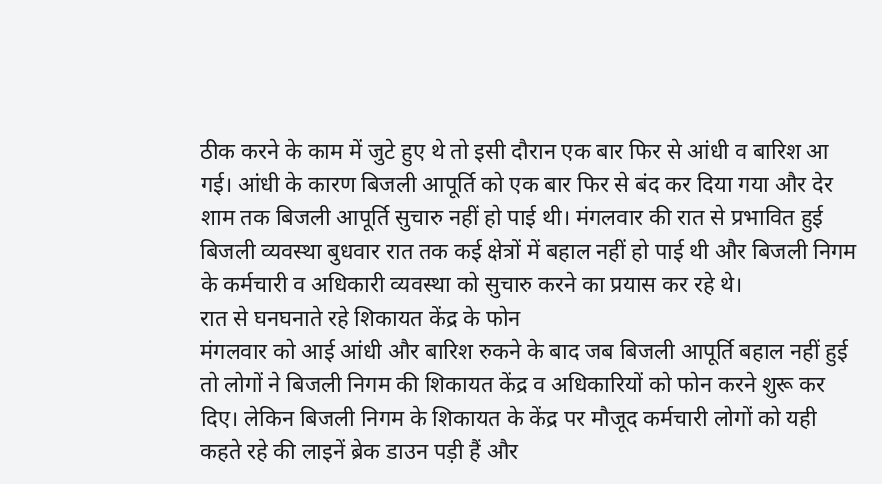ठीक करने के काम में जुटे हुए थे तो इसी दौरान एक बार फिर से आंधी व बारिश आ गई। आंधी के कारण बिजली आपूर्ति को एक बार फिर से बंद कर दिया गया और देर शाम तक बिजली आपूर्ति सुचारु नहीं हो पाई थी। मंगलवार की रात से प्रभावित हुई बिजली व्यवस्था बुधवार रात तक कई क्षेत्रों में बहाल नहीं हो पाई थी और बिजली निगम के कर्मचारी व अधिकारी व्यवस्था को सुचारु करने का प्रयास कर रहे थे।
रात से घनघनाते रहे शिकायत केंद्र के फोन
मंगलवार को आई आंधी और बारिश रुकने के बाद जब बिजली आपूर्ति बहाल नहीं हुई तो लोगों ने बिजली निगम की शिकायत केंद्र व अधिकारियों को फोन करने शुरू कर दिए। लेकिन बिजली निगम के शिकायत के केंद्र पर मौजूद कर्मचारी लोगों को यही कहते रहे की लाइनें ब्रेक डाउन पड़ी हैं और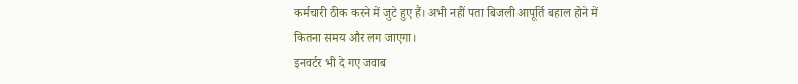कर्मचारी ठीक करने में जुटे हुए हैं। अभी नहीं पता बिजली आपूर्ति बहाल होने में कितना समय और लग जाएगा।
इनवर्टर भी दे गए जवाब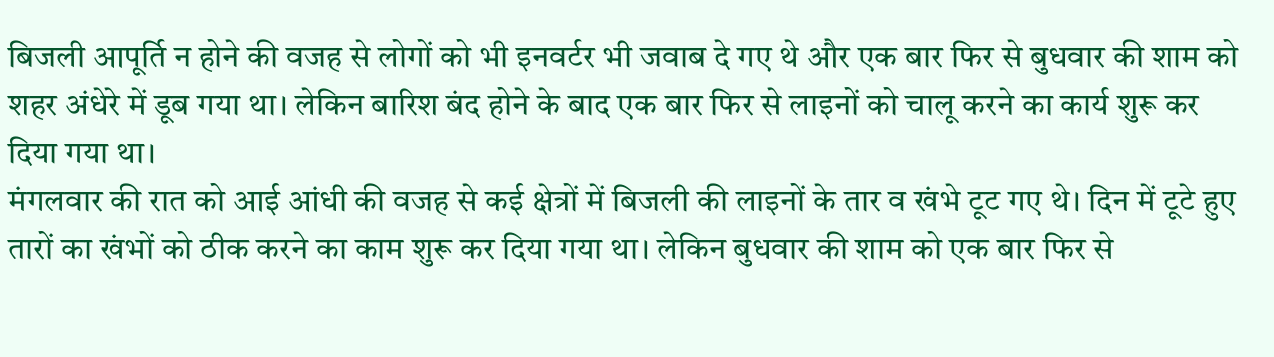बिजली आपूर्ति न होने की वजह से लोगों को भी इनवर्टर भी जवाब दे गए थे और एक बार फिर से बुधवार की शाम को शहर अंधेरे में डूब गया था। लेकिन बारिश बंद होने के बाद एक बार फिर से लाइनों को चालू करने का कार्य शुरू कर दिया गया था।
मंगलवार की रात को आई आंधी की वजह से कई क्षेत्रों में बिजली की लाइनों के तार व खंभे टूट गए थे। दिन में टूटे हुए तारों का खंभों को ठीक करने का काम शुरू कर दिया गया था। लेकिन बुधवार की शाम को एक बार फिर से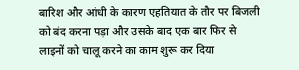बारिश और आंधी के कारण एहतियात के तौर पर बिजली को बंद करना पड़ा और उसके बाद एक बार फिर से लाइनों को चालू करने का काम शुरू कर दिया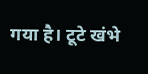गया है। टूटे खंभे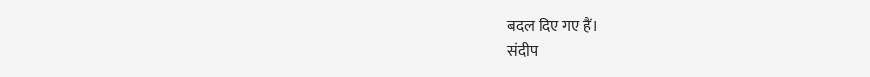बदल दिए गए हैं।
संदीप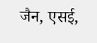जैन, एसई,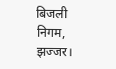बिजली निगम, झज्जर।